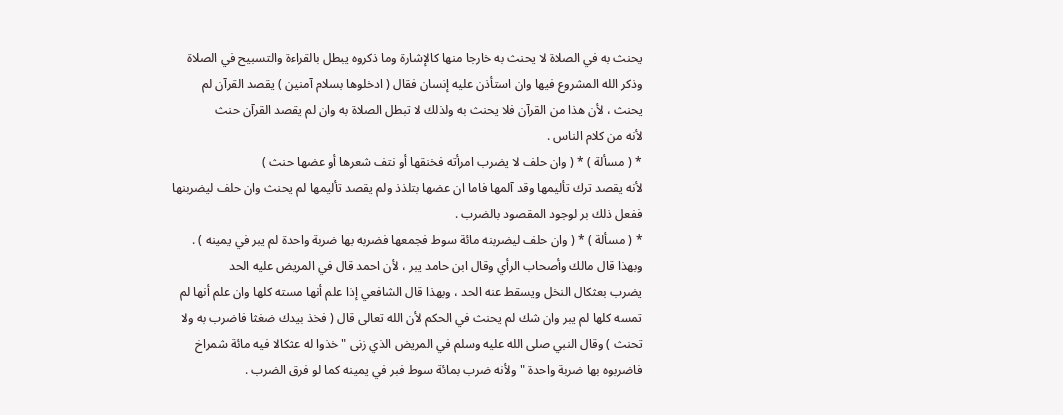يحنث به في الصلاة لا يحنث به خارجا منها كالإشارة وما ذكروه يبطل بالقراءة والتسبيح في الصلاة
وذكر الله المشروع فيها وان استأذن عليه إنسان فقال ( ادخلوها بسلام آمنين ) يقصد القرآن لم
يحنث ، لأن هذا من القرآن فلا يحنث به ولذلك لا تبطل الصلاة به وان لم يقصد القرآن حنث
لأنه من كلام الناس .
* ( مسألة ) * ( وان حلف لا يضرب امرأته فخنقها أو نتف شعرها أو عضها حنث )
لأنه يقصد ترك تأليمها وقد آلمها فاما ان عضها بتلذذ ولم يقصد تأليمها لم يحنث وان حلف ليضربنها
ففعل ذلك بر لوجود المقصود بالضرب .
* ( مسألة ) * ( وان حلف ليضربنه مائة سوط فجمعها فضربه بها ضربة واحدة لم يبر في يمينه ) .
وبهذا قال مالك وأصحاب الرأي وقال ابن حامد يبر ، لأن احمد قال في المريض عليه الحد
يضرب بعثكال النخل ويسقط عنه الحد ، وبهذا قال الشافعي إذا علم أنها مسته كلها وان علم أنها لم
تمسه كلها لم يبر وان شك لم يحنث في الحكم لأن الله تعالى قال ( فخذ بيدك ضغثا فاضرب به ولا
تحنث ) وقال النبي صلى الله عليه وسلم في المريض الذي زنى " خذوا له عثكالا فيه مائة شمراخ
فاضربوه بها ضربة واحدة " ولأنه ضرب بمائة سوط فبر في يمينه كما لو فرق الضرب .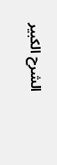الشرح الكبير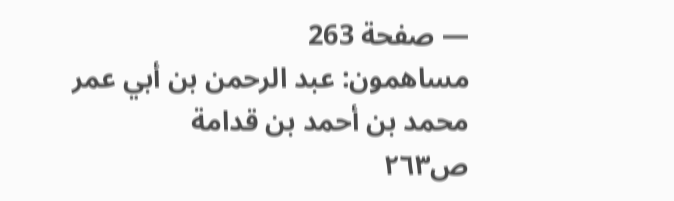— صفحة 263
مساهمون: عبد الرحمن بن أبي عمر محمد بن أحمد بن قدامة
ص٢٦٣